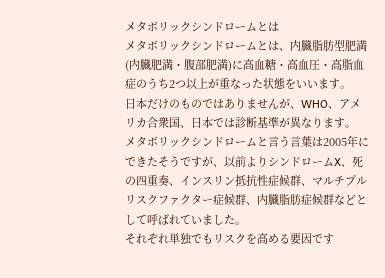メタボリックシンドロームとは
メタボリックシンドロームとは、内臓脂肪型肥満(内臓肥満・腹部肥満)に高血糖・高血圧・高脂血症のうち2つ以上が重なった状態をいいます。
日本だけのものではありませんが、WHO、アメリカ合衆国、日本では診断基準が異なります。
メタボリックシンドロームと言う言葉は2005年にできたそうですが、以前よりシンドロームX、死の四重奏、インスリン抵抗性症候群、マルチプルリスクファクター症候群、内臓脂肪症候群などとして呼ばれていました。
それぞれ単独でもリスクを高める要因です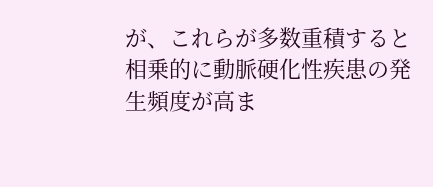が、これらが多数重積すると相乗的に動脈硬化性疾患の発生頻度が高ま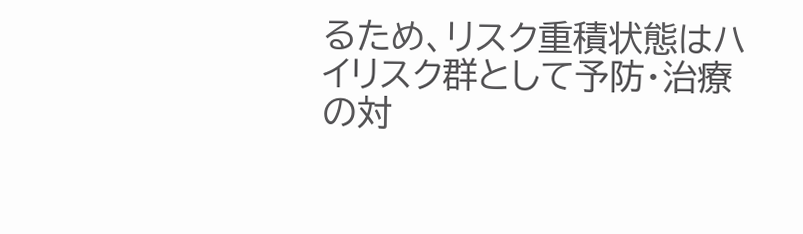るため、リスク重積状態はハイリスク群として予防・治療の対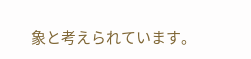象と考えられています。